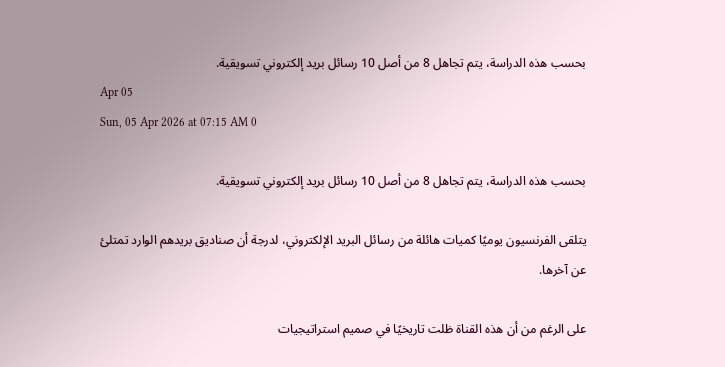بحسب هذه الدراسة، يتم تجاهل 8 من أصل 10 رسائل بريد إلكتروني تسويقية.
Apr 05
Sun, 05 Apr 2026 at 07:15 AM 0

بحسب هذه الدراسة، يتم تجاهل 8 من أصل 10 رسائل بريد إلكتروني تسويقية.

يتلقى الفرنسيون يوميًا كميات هائلة من رسائل البريد الإلكتروني، لدرجة أن صناديق بريدهم الوارد تمتلئ عن آخرها.

على الرغم من أن هذه القناة ظلت تاريخيًا في صميم استراتيجيات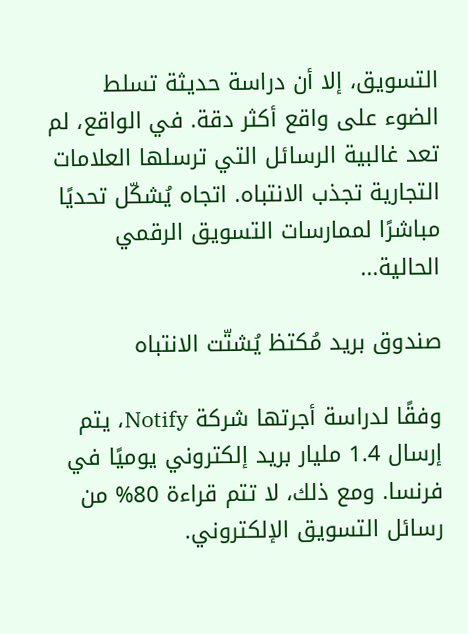التسويق، إلا أن دراسة حديثة تسلط الضوء على واقع أكثر دقة. في الواقع، لم تعد غالبية الرسائل التي ترسلها العلامات التجارية تجذب الانتباه. اتجاه يُشكّل تحديًا مباشرًا لممارسات التسويق الرقمي الحالية...

صندوق بريد مُكتظ يُشتّت الانتباه

وفقًا لدراسة أجرتها شركة Notify، يتم إرسال 1.4 مليار بريد إلكتروني يوميًا في فرنسا. ومع ذلك، لا تتم قراءة 80% من رسائل التسويق الإلكتروني.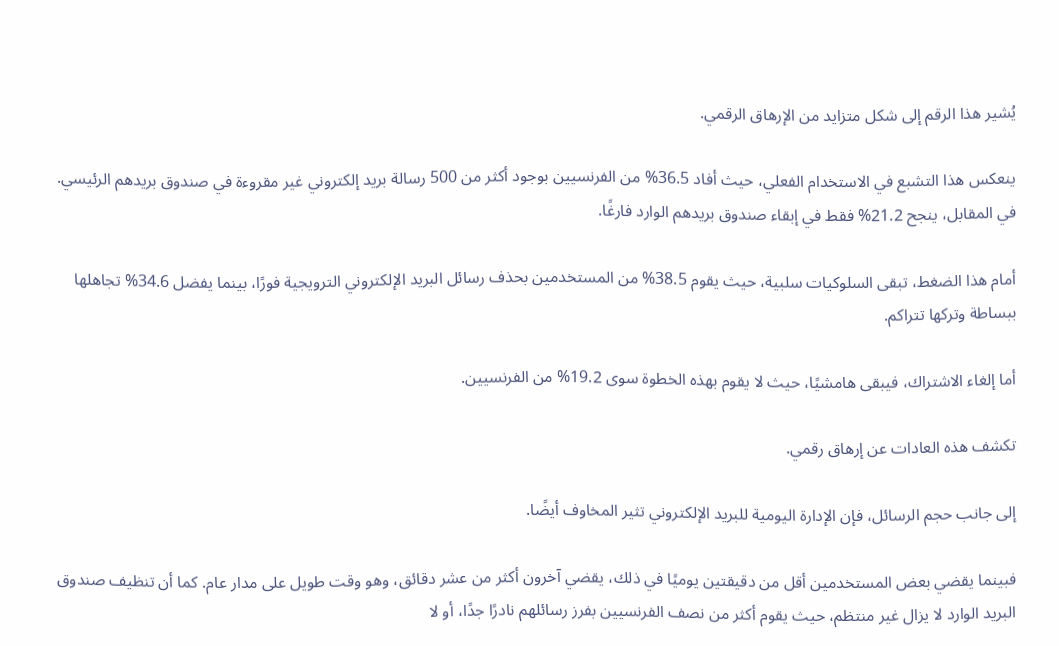يُشير هذا الرقم إلى شكل متزايد من الإرهاق الرقمي.

ينعكس هذا التشبع في الاستخدام الفعلي، حيث أفاد 36.5% من الفرنسيين بوجود أكثر من 500 رسالة بريد إلكتروني غير مقروءة في صندوق بريدهم الرئيسي. في المقابل، ينجح 21.2% فقط في إبقاء صندوق بريدهم الوارد فارغًا.

أمام هذا الضغط، تبقى السلوكيات سلبية، حيث يقوم 38.5% من المستخدمين بحذف رسائل البريد الإلكتروني الترويجية فورًا، بينما يفضل 34.6% تجاهلها ببساطة وتركها تتراكم.

أما إلغاء الاشتراك، فيبقى هامشيًا، حيث لا يقوم بهذه الخطوة سوى 19.2% من الفرنسيين.

تكشف هذه العادات عن إرهاق رقمي.

إلى جانب حجم الرسائل، فإن الإدارة اليومية للبريد الإلكتروني تثير المخاوف أيضًا.

فبينما يقضي بعض المستخدمين أقل من دقيقتين يوميًا في ذلك، يقضي آخرون أكثر من عشر دقائق، وهو وقت طويل على مدار عام. كما أن تنظيف صندوق البريد الوارد لا يزال غير منتظم، حيث يقوم أكثر من نصف الفرنسيين بفرز رسائلهم نادرًا جدًا، أو لا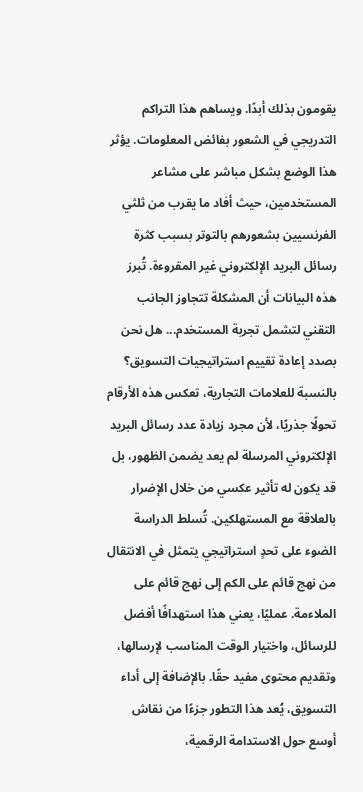يقومون بذلك أبدًا. ويساهم هذا التراكم التدريجي في الشعور بفائض المعلومات. يؤثر هذا الوضع بشكل مباشر على مشاعر المستخدمين، حيث أفاد ما يقرب من ثلثي الفرنسيين بشعورهم بالتوتر بسبب كثرة رسائل البريد الإلكتروني غير المقروءة. تُبرز هذه البيانات أن المشكلة تتجاوز الجانب التقني لتشمل تجربة المستخدم... هل نحن بصدد إعادة تقييم استراتيجيات التسويق؟ بالنسبة للعلامات التجارية، تعكس هذه الأرقام تحولًا جذريًا، لأن مجرد زيادة عدد رسائل البريد الإلكتروني المرسلة لم يعد يضمن الظهور، بل قد يكون له تأثير عكسي من خلال الإضرار بالعلاقة مع المستهلكين. تُسلط الدراسة الضوء على تحدٍ استراتيجي يتمثل في الانتقال من نهج قائم على الكم إلى نهج قائم على الملاءمة. عمليًا، يعني هذا استهدافًا أفضل للرسائل، واختيار الوقت المناسب لإرسالها، وتقديم محتوى مفيد حقًا. بالإضافة إلى أداء التسويق، يُعد هذا التطور جزءًا من نقاش أوسع حول الاستدامة الرقمية،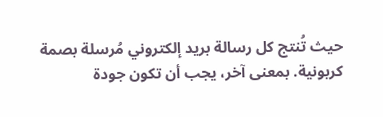حيث تُنتج كل رسالة بريد إلكتروني مُرسلة بصمة كربونية. بمعنى آخر، يجب أن تكون جودة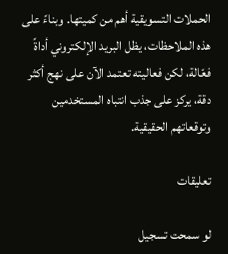الحملات التسويقية أهم من كميتها. وبناءً على هذه الملاحظات، يظل البريد الإلكتروني أداةً فعّالة، لكن فعاليته تعتمد الآن على نهج أكثر دقة، يركز على جذب انتباه المستخدمين وتوقعاتهم الحقيقية.

تعليقات

لو سمحت تسجيل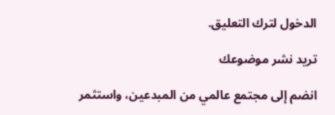الدخول لترك التعليق.

تريد نشر موضوعك

انضم إلى مجتمع عالمي من المبدعين، واستثمر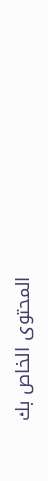المحتوى الخاص بك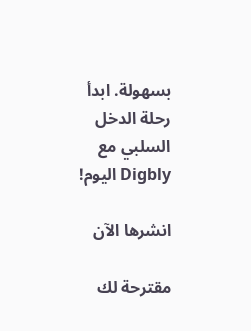بسهولة. ابدأ رحلة الدخل السلبي مع Digbly اليوم!

انشرها الآن

مقترحة لك